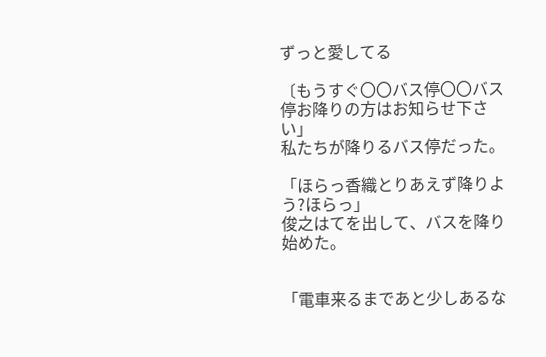ずっと愛してる

〔もうすぐ〇〇バス停〇〇バス停お降りの方はお知らせ下さい」
私たちが降りるバス停だった。

「ほらっ香織とりあえず降りよう?ほらっ」
俊之はてを出して、バスを降り始めた。


「電車来るまであと少しあるな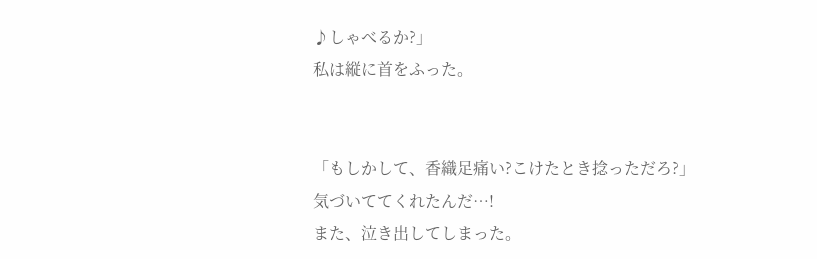♪しゃべるか?」
私は縦に首をふった。


「もしかして、香織足痛い?こけたとき捻っただろ?」
気づいててくれたんだ…!
また、泣き出してしまった。